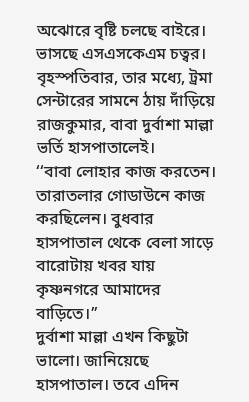অঝোরে বৃষ্টি চলছে বাইরে। ভাসছে এসএসকেএম চত্বর। বৃহস্পতিবার, তার মধ্যে, ট্রমা সেন্টারের সামনে ঠায় দাঁড়িয়ে রাজকুমার, বাবা দুর্বাশা মাল্লা ভর্তি হাসপাতালেই।
‘‘বাবা লোহার কাজ করতেন। তারাতলার গোডাউনে কাজ করছিলেন। বুধবার হাসপাতাল থেকে বেলা সাড়ে বারোটায় খবর যায় কৃষ্ণনগরে আমাদের বাড়িতে।’’
দুর্বাশা মাল্লা এখন কিছুটা ভালো। জানিয়েছে হাসপাতাল। তবে এদিন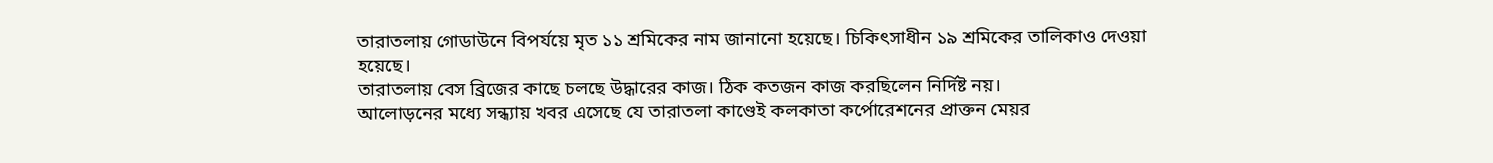তারাতলায় গোডাউনে বিপর্যয়ে মৃত ১১ শ্রমিকের নাম জানানো হয়েছে। চিকিৎসাধীন ১৯ শ্রমিকের তালিকাও দেওয়া হয়েছে।
তারাতলায় বেস ব্রিজের কাছে চলছে উদ্ধারের কাজ। ঠিক কতজন কাজ করছিলেন নির্দিষ্ট নয়।
আলোড়নের মধ্যে সন্ধ্যায় খবর এসেছে যে তারাতলা কাণ্ডেই কলকাতা কর্পোরেশনের প্রাক্তন মেয়র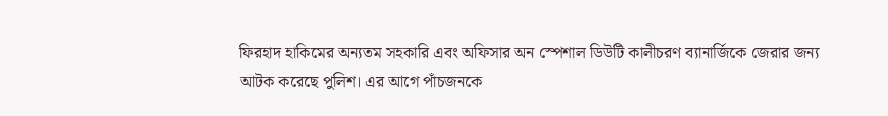ফিরহাদ হাকিমের অন্যতম সহকারি এবং অফিসার অন স্পেশাল ডিউটি কালীচরণ ব্যানার্জিকে জেরার জন্য আটক করেছে পুলিশ। এর আগে পাঁচজনকে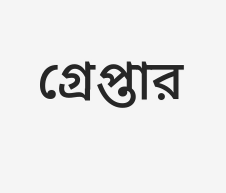গ্রেপ্তার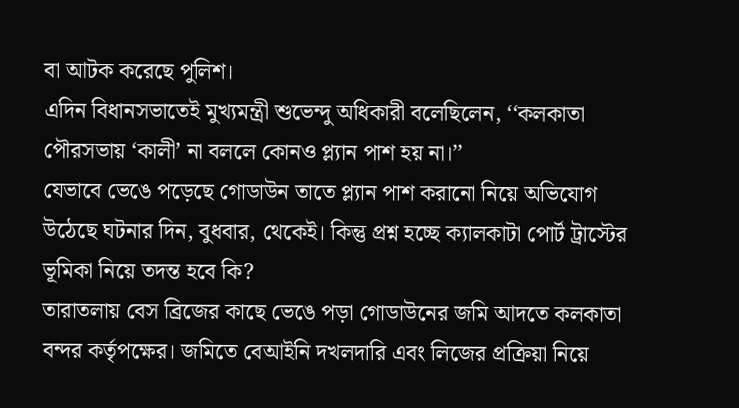বা আটক করেছে পুলিশ।
এদিন বিধানসভাতেই মুখ্যমন্ত্রী শুভেন্দু অধিকারী বলেছিলেন, ‘‘কলকাতা পৌরসভায় ‘কালী’ না বললে কোনও প্ল্যান পাশ হয় না।’’
যেভাবে ভেঙে পড়েছে গোডাউন তাতে প্ল্যান পাশ করানো নিয়ে অভিযোগ উঠেছে ঘটনার দিন, বুধবার, থেকেই। কিন্তু প্রশ্ন হচ্ছে ক্যালকাটা পোর্ট ট্রাস্টের ভূমিকা নিয়ে তদন্ত হবে কি?
তারাতলায় বেস ব্রিজের কাছে ভেঙে পড়া গোডাউনের জমি আদতে কলকাতা বন্দর কর্তৃপক্ষের। জমিতে বেআইনি দখলদারি এবং লিজের প্রক্রিয়া নিয়ে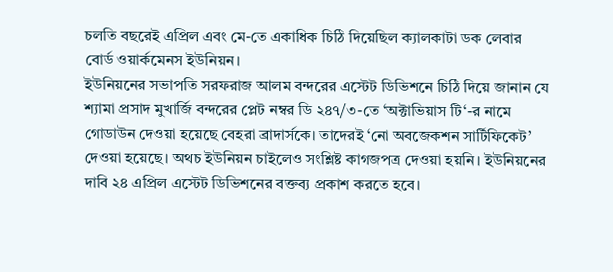চলতি বছরেই এপ্রিল এবং মে-তে একাধিক চিঠি দিয়েছিল ক্যালকাটা ডক লেবার বোর্ড ওয়ার্কমেনস ইউনিয়ন।
ইউনিয়নের সভাপতি সরফরাজ আলম বন্দরের এস্টেট ডিভিশনে চিঠি দিয়ে জানান যে শ্যামা প্রসাদ মুখার্জি বন্দরের প্লেট নম্বর ডি ২৪৭/৩-তে ‘অক্টাভিয়াস টি‘-র নামে গোডাউন দেওয়া হয়েছে বেহরা ব্রাদার্সকে। তাদেরই ‘নো অবজেকশন সার্টিফিকেট’ দেওয়া হয়েছে। অথচ ইউনিয়ন চাইলেও সংশ্লিষ্ট কাগজপত্র দেওয়া হয়নি। ইউনিয়নের দাবি ২৪ এপ্রিল এস্টেট ডিভিশনের বক্তব্য প্রকাশ করতে হবে।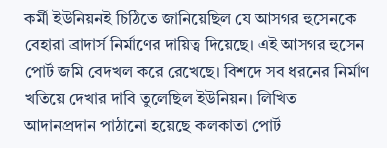কর্মী ইউনিয়নই চিঠিতে জানিয়েছিল যে আসগর হুসেনকে বেহারা ব্রাদার্স নির্মাণের দায়িত্ব দিয়েছে। এই আসগর হুসেন পোর্ট জমি বেদখল করে রেখেছে। বিশদে সব ধরনের নির্মাণ খতিয়ে দেখার দাবি তুলেছিল ইউনিয়ন। লিখিত আদানপ্রদান পাঠানো হয়েছে কলকাতা পোর্ট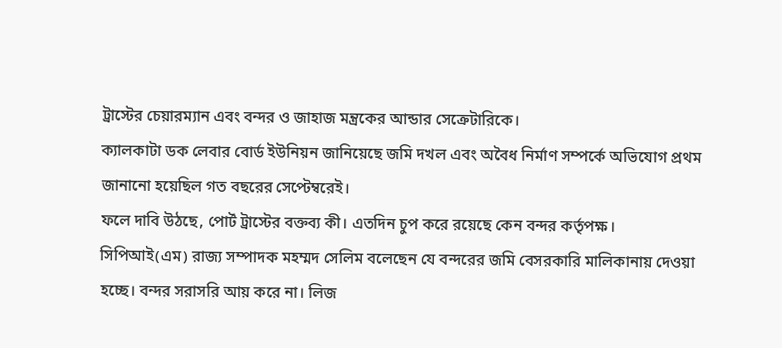ট্রাস্টের চেয়ারম্যান এবং বন্দর ও জাহাজ মন্ত্রকের আন্ডার সেক্রেটারিকে।
ক্যালকাটা ডক লেবার বোর্ড ইউনিয়ন জানিয়েছে জমি দখল এবং অবৈধ নির্মাণ সম্পর্কে অভিযোগ প্রথম জানানো হয়েছিল গত বছরের সেপ্টেম্বরেই।
ফলে দাবি উঠছে, পোর্ট ট্রাস্টের বক্তব্য কী। এতদিন চুপ করে রয়েছে কেন বন্দর কর্তৃপক্ষ।
সিপিআই(এম) রাজ্য সম্পাদক মহম্মদ সেলিম বলেছেন যে বন্দরের জমি বেসরকারি মালিকানায় দেওয়া হচ্ছে। বন্দর সরাসরি আয় করে না। লিজ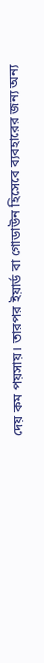দেয় কম পয়সায়। তারপর ইয়ার্ড বা গোডাউন হিসেবে ব্যবহারের জন্য অন্য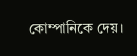কোম্পানিকে দেয়।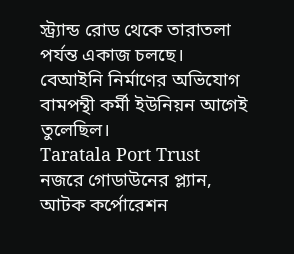স্ট্র্যান্ড রোড থেকে তারাতলা পর্যন্ত একাজ চলছে। বেআইনি নির্মাণের অভিযোগ বামপন্থী কর্মী ইউনিয়ন আগেই তুলেছিল।
Taratala Port Trust
নজরে গোডাউনের প্ল্যান, আটক কর্পোরেশন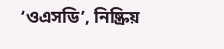‘ওএসডি’, নিষ্ক্রিয়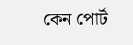কেন পোর্ট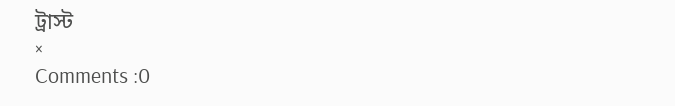ট্রাস্ট
×
Comments :0